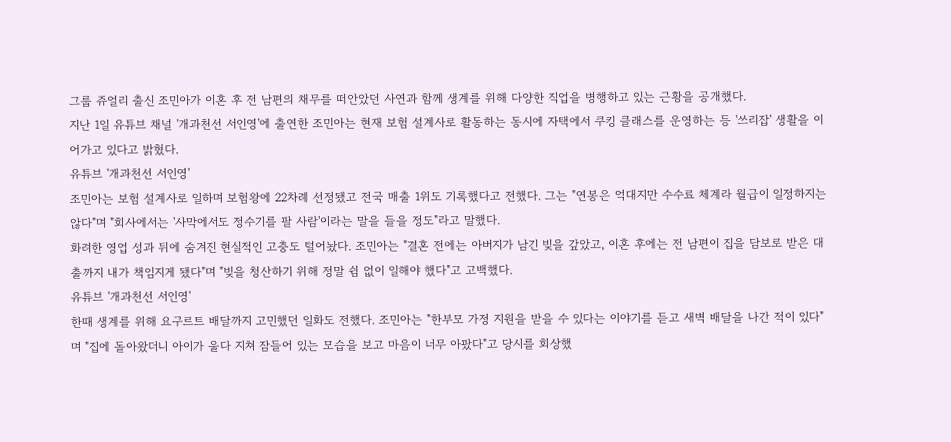그룹 쥬얼리 출신 조민아가 이혼 후 전 남편의 채무를 떠안았던 사연과 함께 생계를 위해 다양한 직업을 병행하고 있는 근황을 공개했다.
지난 1일 유튜브 채널 '개과천선 서인영'에 출연한 조민아는 현재 보험 설계사로 활동하는 동시에 자택에서 쿠킹 클래스를 운영하는 등 '쓰리잡' 생활을 이어가고 있다고 밝혔다.
유튜브 '개과천선 서인영'
조민아는 보험 설계사로 일하며 보험왕에 22차례 선정됐고 전국 매출 1위도 기록했다고 전했다. 그는 "연봉은 억대지만 수수료 체계라 월급이 일정하지는 않다"며 "회사에서는 '사막에서도 정수기를 팔 사람'이라는 말을 들을 정도"라고 말했다.
화려한 영업 성과 뒤에 숨겨진 현실적인 고충도 털어놨다. 조민아는 "결혼 전에는 아버지가 남긴 빚을 갚았고, 이혼 후에는 전 남편이 집을 담보로 받은 대출까지 내가 책임지게 됐다"며 "빚을 청산하기 위해 정말 쉼 없이 일해야 했다"고 고백했다.
유튜브 '개과천선 서인영'
한때 생계를 위해 요구르트 배달까지 고민했던 일화도 전했다. 조민아는 "한부모 가정 지원을 받을 수 있다는 이야기를 듣고 새벽 배달을 나간 적이 있다"며 "집에 돌아왔더니 아이가 울다 지쳐 잠들어 있는 모습을 보고 마음이 너무 아팠다"고 당시를 회상했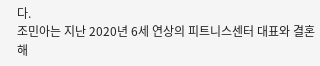다.
조민아는 지난 2020년 6세 연상의 피트니스센터 대표와 결혼해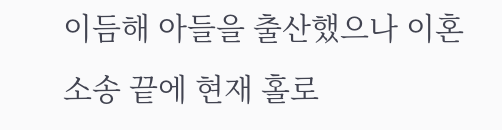이듬해 아들을 출산했으나 이혼 소송 끝에 현재 홀로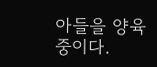아들을 양육 중이다.